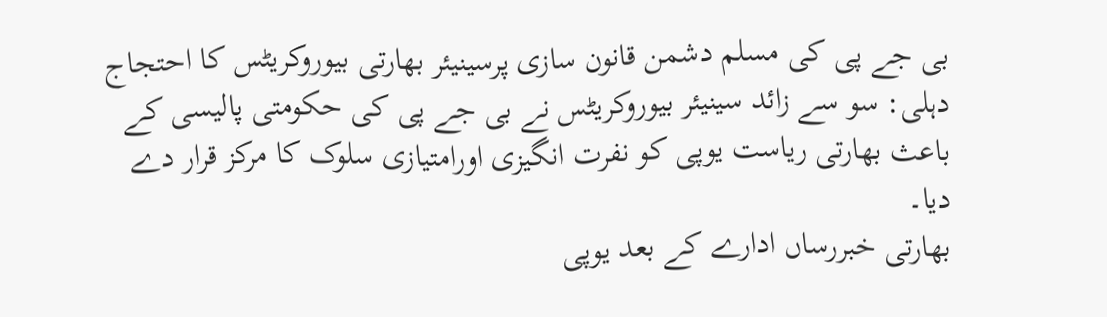بی جے پی کی مسلم دشمن قانون سازی پرسینیئر بھارتی بیوروکریٹس کا احتجاج
دہلی: سو سے زائد سینیئر بیوروکریٹس نے بی جے پی کی حکومتی پالیسی کے باعث بھارتی ریاست یوپی کو نفرت انگیزی اورامتیازی سلوک کا مرکز قرار دے دیا۔
بھارتی خبررساں ادارے کے بعد یوپی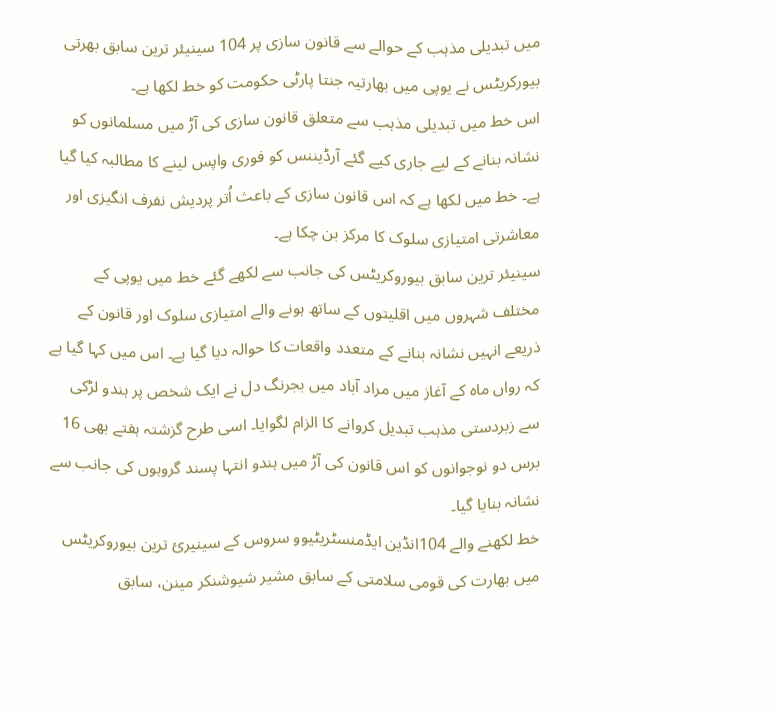میں تبدیلی مذہب کے حوالے سے قانون سازی پر 104 سینیئر ترین سابق بھرتی بیورکریٹس نے یوپی میں بھارتیہ جنتا پارٹی حکومت کو خط لکھا ہے۔
اس خط میں تبدیلی مذہب سے متعلق قانون سازی کی آڑ میں مسلمانوں کو نشانہ بنانے کے لیے جاری کیے گئے آرڈیننس کو فوری واپس لینے کا مطالبہ کیا گیا ہے۔ خط میں لکھا ہے کہ اس قانون سازی کے باعث اُتر پردیش نفرف انگیزی اور معاشرتی امتیازی سلوک کا مرکز بن چکا ہے۔
سینیئر ترین سابق بیوروکریٹس کی جانب سے لکھے گئے خط میں یوپی کے مختلف شہروں میں اقلیتوں کے ساتھ ہونے والے امتیازی سلوک اور قانون کے ذریعے انہیں نشانہ بنانے کے متعدد واقعات کا حوالہ دیا گیا ہے۔ اس میں کہا گیا ہے کہ رواں ماہ کے آغاز میں مراد آباد میں بجرنگ دل نے ایک شخص پر ہندو لڑکی سے زبردستی مذہب تبدیل کروانے کا الزام لگوایا۔ اسی طرح گزشتہ ہفتے بھی 16 برس دو نوجوانوں کو اس قانون کی آڑ میں ہندو انتہا پسند گروہوں کی جانب سے نشانہ بنایا گیا۔
خط لکھنے والے 104انڈین ایڈمنسٹریٹیوو سروس کے سینیرئ ترین بیوروکریٹس میں بھارت کی قومی سلامتی کے سابق مشیر شیوشنکر مینن، سابق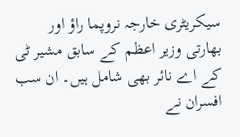سیکریٹری خارجہ نروپما راؤ اور بھارتی وزیر اعظم کے سابق مشیر ٹی کے اے نائر بھی شامل ہیں۔ ان سب افسران نے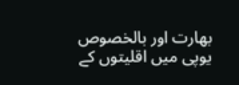بھارت اور بالخصوص یوپی میں اقلیتوں کے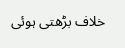خلاف بڑھتی ہوئی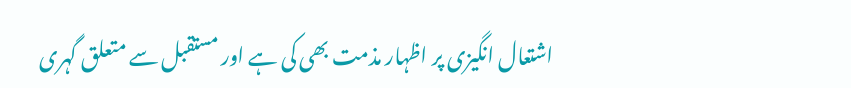اشتعال انگیزی پر اظہار مذمت بھی کی ہے اور مستقبل سے متعلق گہری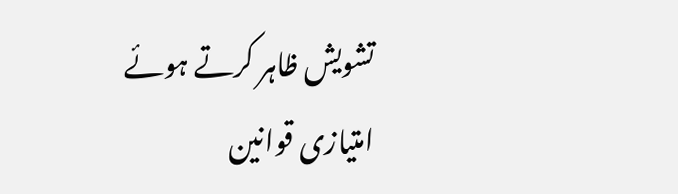تشویش ظاہر کرتے ہوئے امتیازی قوانین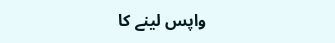واپس لینے کا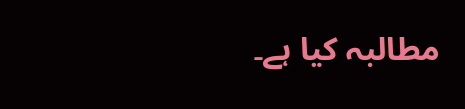مطالبہ کیا ہے۔